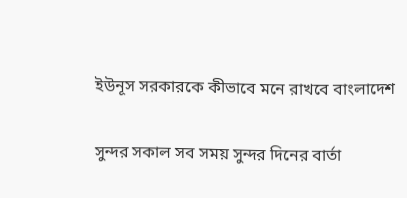ইউনূস সরকারকে কীভাবে মনে রাখবে বাংলাদেশ

সুন্দর সকাল সব সময় সুন্দর দিনের বার্তা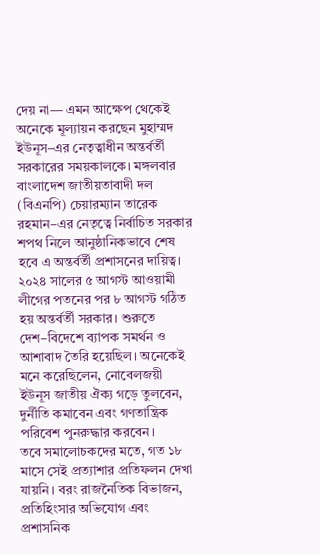দেয় না— এমন আক্ষেপ থেকেই অনেকে মূল্যায়ন করছেন মুহাম্মদ ইউনূস–এর নেতৃত্বাধীন অন্তর্বর্তী সরকারের সময়কালকে। মঙ্গলবার বাংলাদেশ জাতীয়তাবাদী দল (বিএনপি) চেয়ারম্যান তারেক রহমান–এর নেতৃত্বে নির্বাচিত সরকার শপথ নিলে আনুষ্ঠানিকভাবে শেষ হবে এ অন্তর্বর্তী প্রশাসনের দায়িত্ব।
২০২৪ সালের ৫ আগস্ট আওয়ামী লীগের পতনের পর ৮ আগস্ট গঠিত হয় অন্তর্বর্তী সরকার। শুরুতে দেশ–বিদেশে ব্যাপক সমর্থন ও আশাবাদ তৈরি হয়েছিল। অনেকেই মনে করেছিলেন, নোবেলজয়ী ইউনূস জাতীয় ঐক্য গড়ে তুলবেন, দুর্নীতি কমাবেন এবং গণতান্ত্রিক পরিবেশ পুনরুদ্ধার করবেন।
তবে সমালোচকদের মতে, গত ১৮ মাসে সেই প্রত্যাশার প্রতিফলন দেখা যায়নি। বরং রাজনৈতিক বিভাজন, প্রতিহিংসার অভিযোগ এবং প্রশাসনিক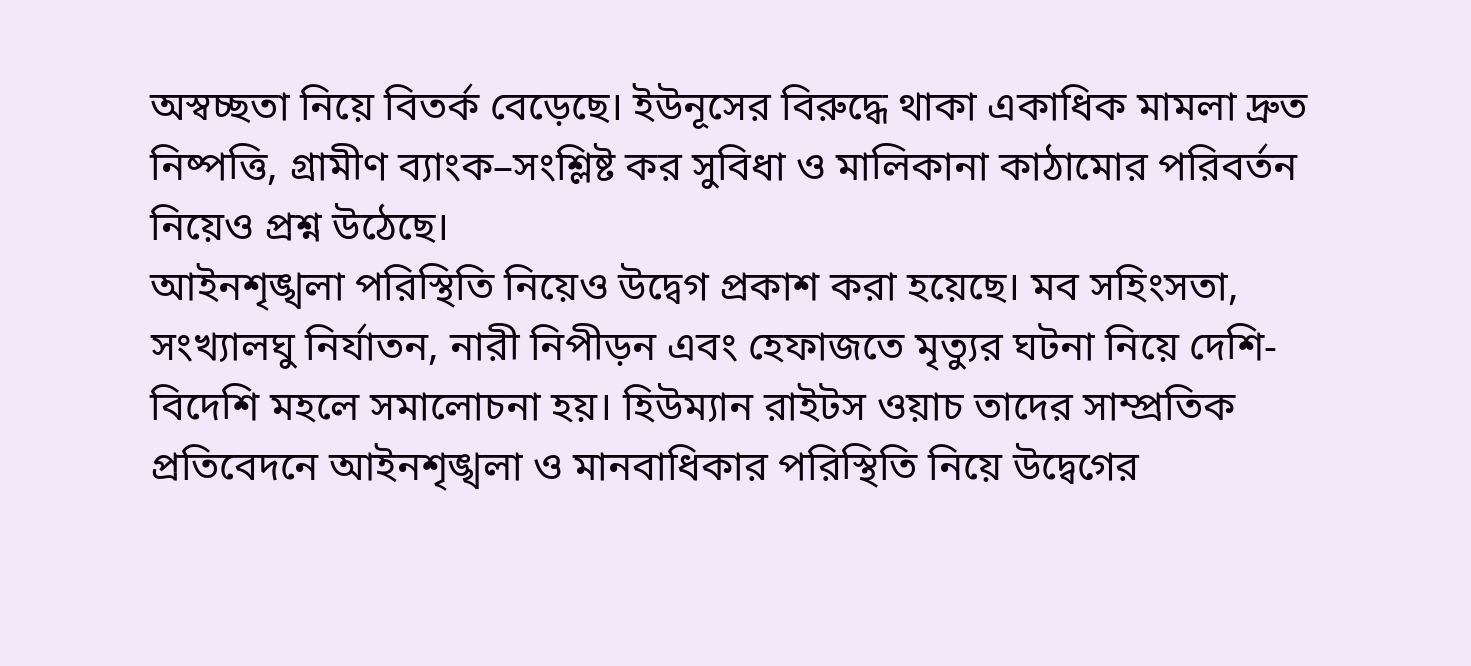অস্বচ্ছতা নিয়ে বিতর্ক বেড়েছে। ইউনূসের বিরুদ্ধে থাকা একাধিক মামলা দ্রুত নিষ্পত্তি, গ্রামীণ ব্যাংক–সংশ্লিষ্ট কর সুবিধা ও মালিকানা কাঠামোর পরিবর্তন নিয়েও প্রশ্ন উঠেছে।
আইনশৃঙ্খলা পরিস্থিতি নিয়েও উদ্বেগ প্রকাশ করা হয়েছে। মব সহিংসতা, সংখ্যালঘু নির্যাতন, নারী নিপীড়ন এবং হেফাজতে মৃত্যুর ঘটনা নিয়ে দেশি-বিদেশি মহলে সমালোচনা হয়। হিউম্যান রাইটস ওয়াচ তাদের সাম্প্রতিক প্রতিবেদনে আইনশৃঙ্খলা ও মানবাধিকার পরিস্থিতি নিয়ে উদ্বেগের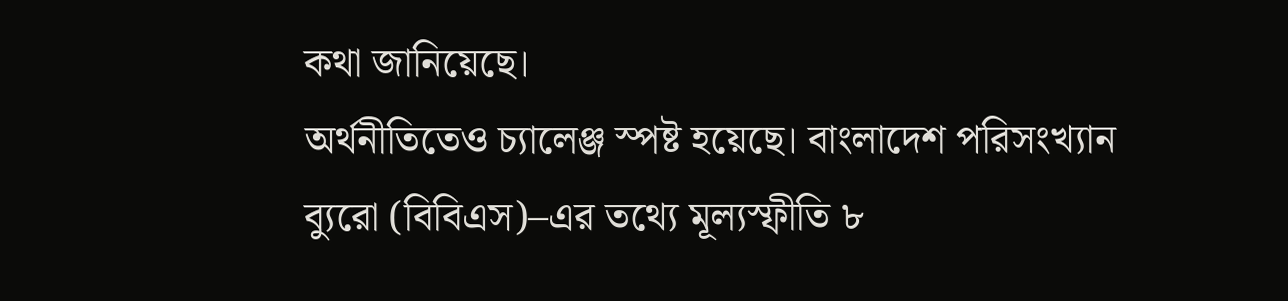কথা জানিয়েছে।
অর্থনীতিতেও চ্যালেঞ্জ স্পষ্ট হয়েছে। বাংলাদেশ পরিসংখ্যান ব্যুরো (বিবিএস)–এর তথ্যে মূল্যস্ফীতি ৮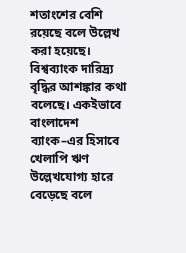শতাংশের বেশি রয়েছে বলে উল্লেখ করা হয়েছে। বিশ্বব্যাংক দারিদ্র্য বৃদ্ধির আশঙ্কার কথা বলেছে। একইভাবে বাংলাদেশ ব্যাংক–এর হিসাবে খেলাপি ঋণ উল্লেখযোগ্য হারে বেড়েছে বলে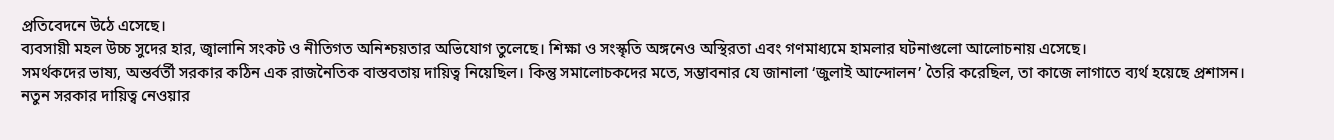প্রতিবেদনে উঠে এসেছে।
ব্যবসায়ী মহল উচ্চ সুদের হার, জ্বালানি সংকট ও নীতিগত অনিশ্চয়তার অভিযোগ তুলেছে। শিক্ষা ও সংস্কৃতি অঙ্গনেও অস্থিরতা এবং গণমাধ্যমে হামলার ঘটনাগুলো আলোচনায় এসেছে।
সমর্থকদের ভাষ্য, অন্তর্বর্তী সরকার কঠিন এক রাজনৈতিক বাস্তবতায় দায়িত্ব নিয়েছিল। কিন্তু সমালোচকদের মতে, সম্ভাবনার যে জানালা ‘জুলাই আন্দোলন’ তৈরি করেছিল, তা কাজে লাগাতে ব্যর্থ হয়েছে প্রশাসন।
নতুন সরকার দায়িত্ব নেওয়ার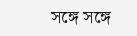সঙ্গে সঙ্গে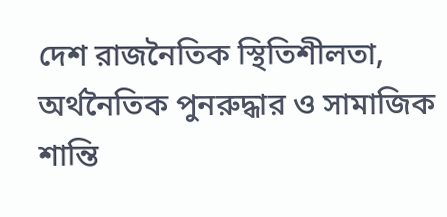দেশ রাজনৈতিক স্থিতিশীলতা, অর্থনৈতিক পুনরুদ্ধার ও সামাজিক শান্তি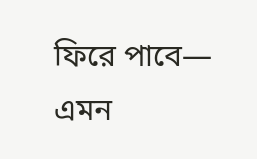ফিরে পাবে— এমন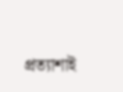প্রত্যাশাই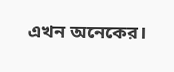এখন অনেকের।